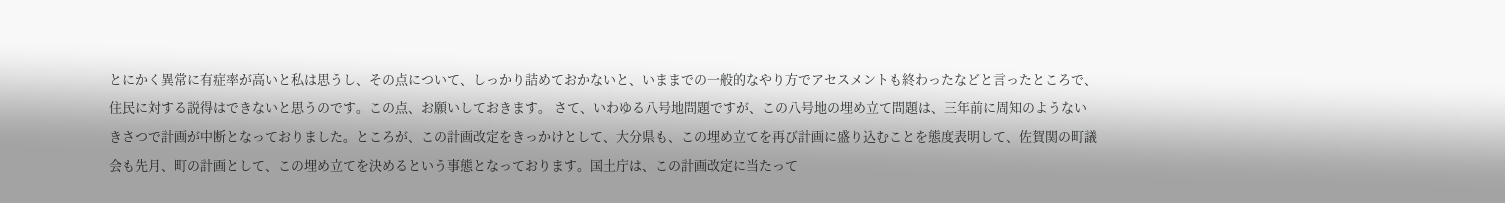とにかく異常に有症率が高いと私は思うし、その点について、しっかり詰めておかないと、いままでの一般的なやり方でアセスメントも終わったなどと言ったところで、住民に対する説得はできないと思うのです。この点、お願いしておきます。 さて、いわゆる八号地問題ですが、この八号地の埋め立て問題は、三年前に周知のようないきさつで計画が中断となっておりました。ところが、この計画改定をきっかけとして、大分県も、この埋め立てを再び計画に盛り込むことを態度表明して、佐賀関の町議会も先月、町の計画として、この埋め立てを決めるという事態となっております。国土庁は、この計画改定に当たって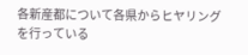各新産都について各県からヒヤリングを行っている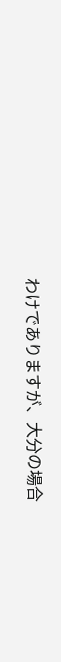わけでありますが、大分の場合